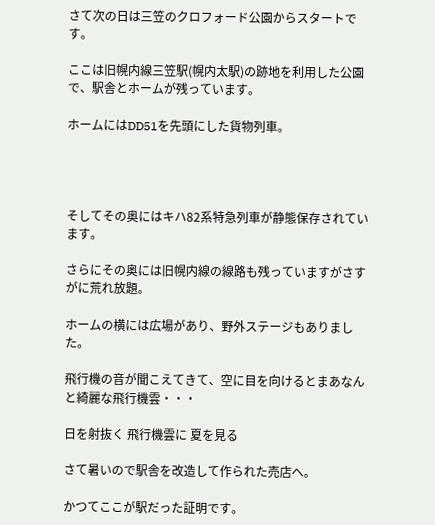さて次の日は三笠のクロフォード公園からスタートです。

ここは旧幌内線三笠駅(幌内太駅)の跡地を利用した公園で、駅舎とホームが残っています。

ホームにはDD51を先頭にした貨物列車。




そしてその奥にはキハ82系特急列車が静態保存されています。

さらにその奥には旧幌内線の線路も残っていますがさすがに荒れ放題。

ホームの横には広場があり、野外ステージもありました。

飛行機の音が聞こえてきて、空に目を向けるとまあなんと綺麗な飛行機雲・・・

日を射抜く 飛行機雲に 夏を見る

さて暑いので駅舎を改造して作られた売店へ。

かつてここが駅だった証明です。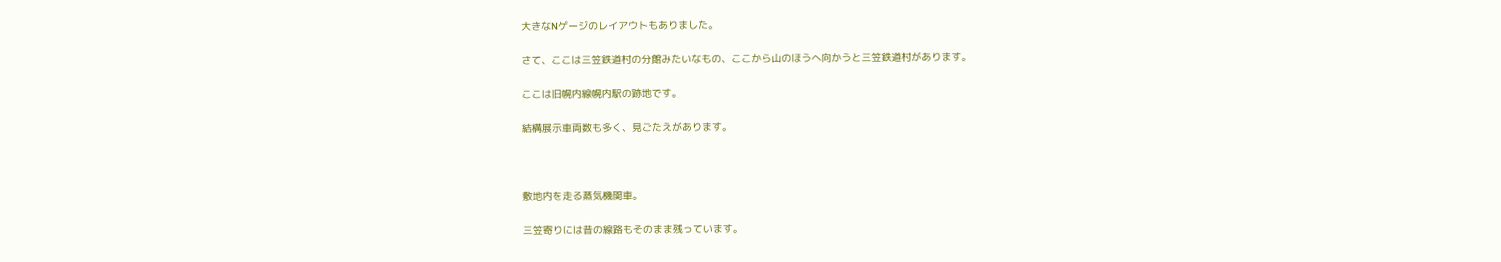大きなNゲージのレイアウトもありました。

さて、ここは三笠鉄道村の分館みたいなもの、ここから山のほうへ向かうと三笠鉄道村があります。

ここは旧幌内線幌内駅の跡地です。

結構展示車両数も多く、見ごたえがあります。



敷地内を走る蒸気機関車。

三笠寄りには昔の線路もそのまま残っています。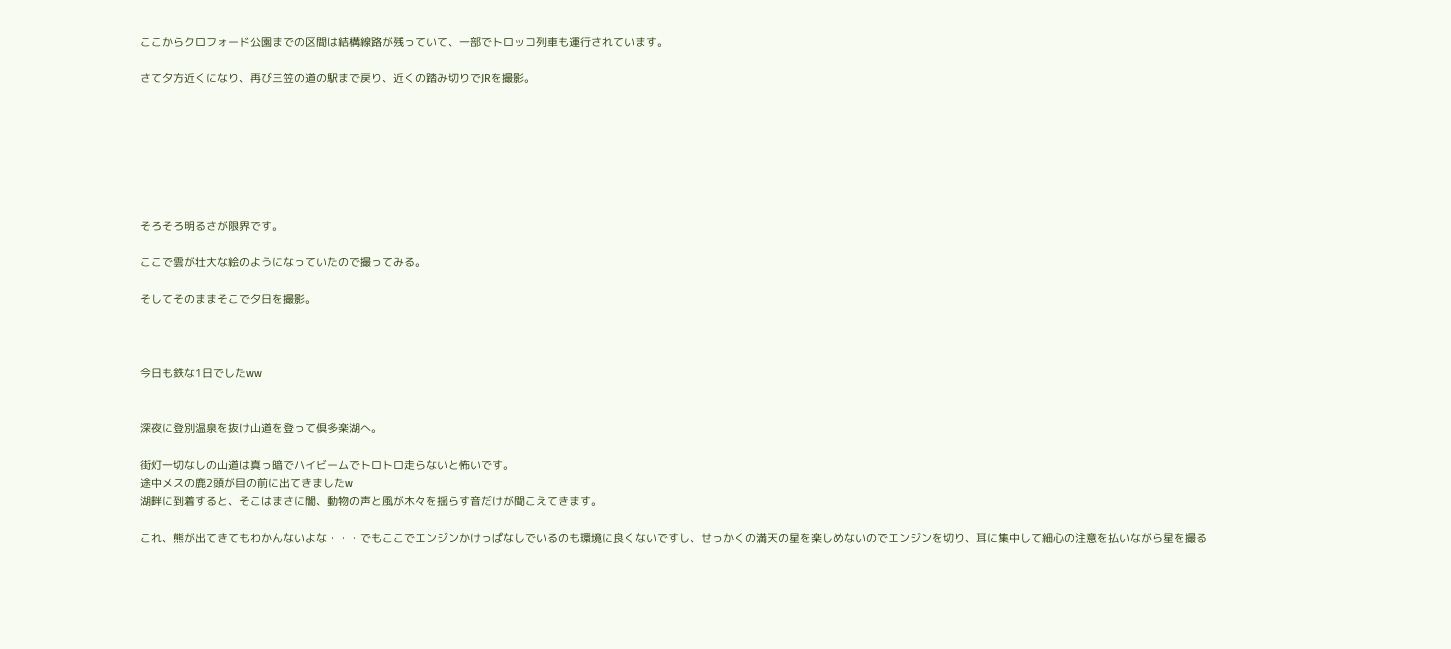ここからクロフォード公園までの区間は結構線路が残っていて、一部でトロッコ列車も運行されています。

さて夕方近くになり、再び三笠の道の駅まで戻り、近くの踏み切りでJRを撮影。







そろそろ明るさが限界です。

ここで雲が壮大な絵のようになっていたので撮ってみる。

そしてそのままそこで夕日を撮影。



今日も鉄な1日でしたww


深夜に登別温泉を抜け山道を登って倶多楽湖へ。

街灯一切なしの山道は真っ暗でハイビームでトロトロ走らないと怖いです。
途中メスの鹿2頭が目の前に出てきましたw
湖畔に到着すると、そこはまさに闇、動物の声と風が木々を揺らす音だけが聞こえてきます。

これ、熊が出てきてもわかんないよな・・・でもここでエンジンかけっぱなしでいるのも環境に良くないですし、せっかくの満天の星を楽しめないのでエンジンを切り、耳に集中して細心の注意を払いながら星を撮る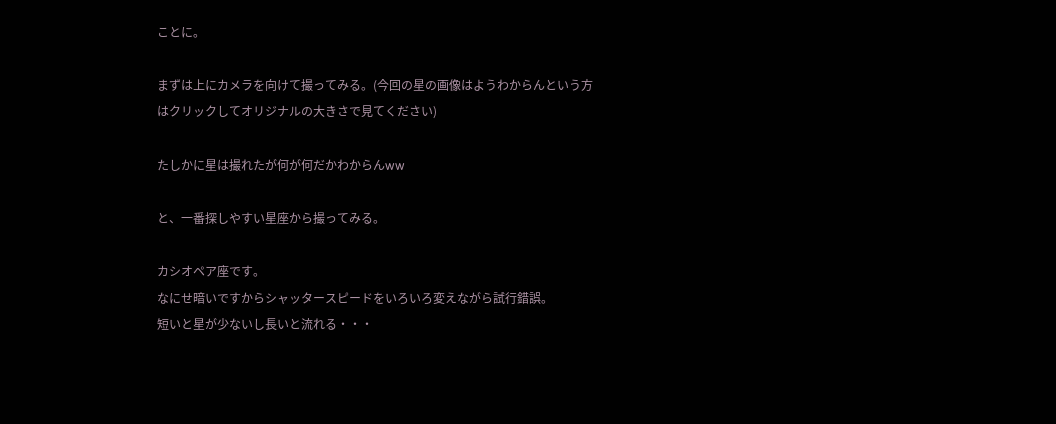ことに。

まずは上にカメラを向けて撮ってみる。(今回の星の画像はようわからんという方はクリックしてオリジナルの大きさで見てください)

たしかに星は撮れたが何が何だかわからんww

と、一番探しやすい星座から撮ってみる。

カシオペア座です。
なにせ暗いですからシャッタースピードをいろいろ変えながら試行錯誤。
短いと星が少ないし長いと流れる・・・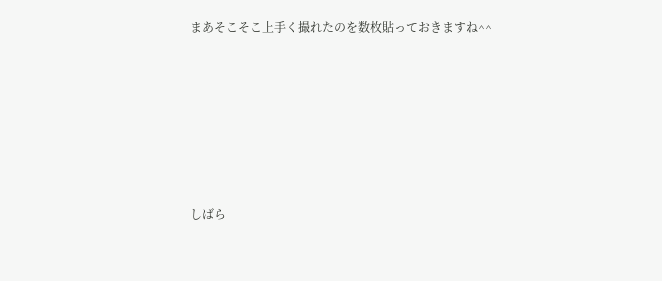まあそこそこ上手く撮れたのを数枚貼っておきますね^^






しばら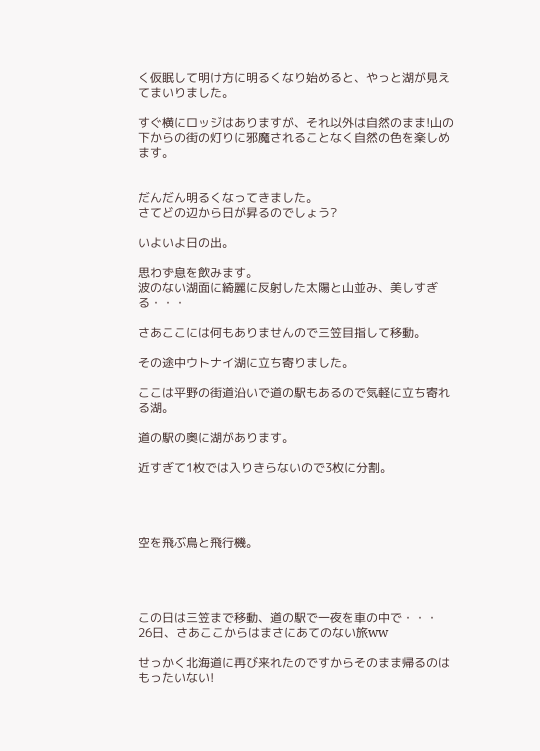く仮眠して明け方に明るくなり始めると、やっと湖が見えてまいりました。

すぐ横にロッジはありますが、それ以外は自然のまま!山の下からの街の灯りに邪魔されることなく自然の色を楽しめます。


だんだん明るくなってきました。
さてどの辺から日が昇るのでしょう?

いよいよ日の出。

思わず息を飲みます。
波のない湖面に綺麗に反射した太陽と山並み、美しすぎる・・・

さあここには何もありませんので三笠目指して移動。

その途中ウトナイ湖に立ち寄りました。

ここは平野の街道沿いで道の駅もあるので気軽に立ち寄れる湖。

道の駅の奥に湖があります。

近すぎて1枚では入りきらないので3枚に分割。




空を飛ぶ鳥と飛行機。




この日は三笠まで移動、道の駅で一夜を車の中で・・・
26日、さあここからはまさにあてのない旅ww

せっかく北海道に再び来れたのですからそのまま帰るのはもったいない!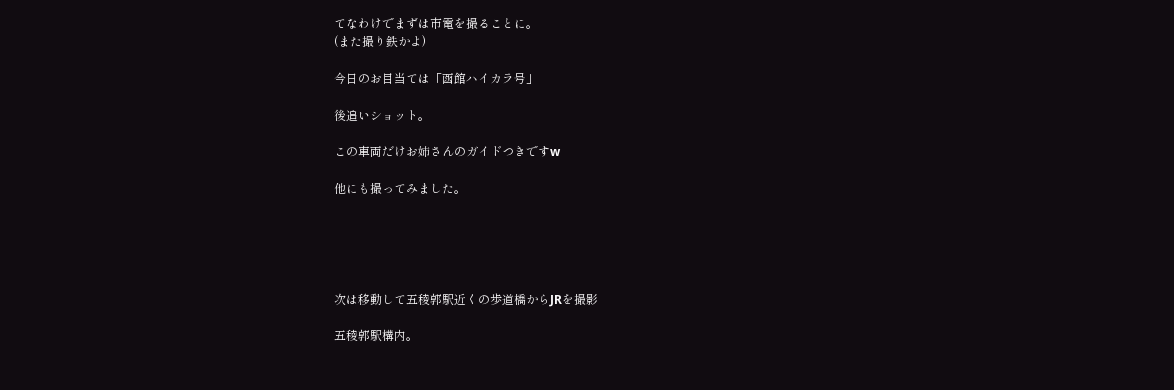てなわけでまずは市電を撮ることに。
(また撮り鉄かよ)

今日のお目当ては「函館ハイカラ号」

後追いショット。

この車両だけお姉さんのガイドつきですw

他にも撮ってみました。





次は移動して五稜郭駅近くの歩道橋からJRを撮影

五稜郭駅構内。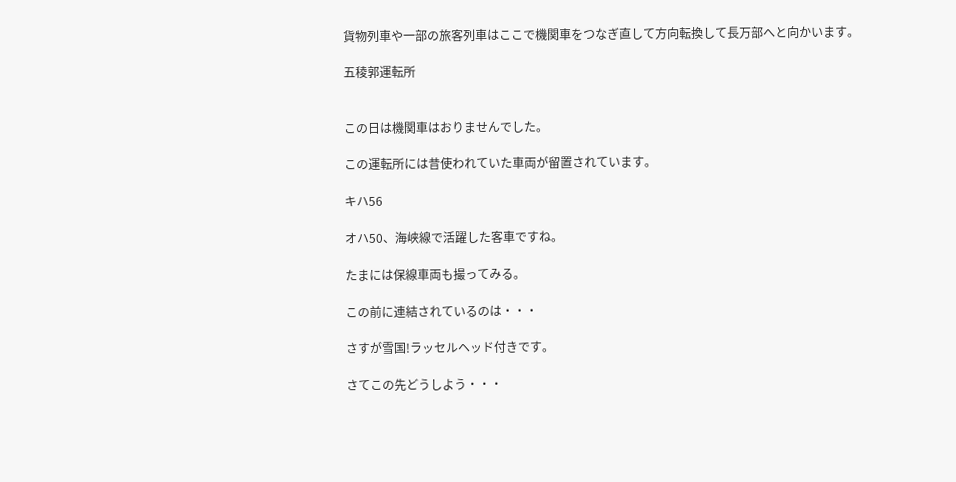貨物列車や一部の旅客列車はここで機関車をつなぎ直して方向転換して長万部へと向かいます。

五稜郭運転所


この日は機関車はおりませんでした。

この運転所には昔使われていた車両が留置されています。

キハ56

オハ50、海峡線で活躍した客車ですね。

たまには保線車両も撮ってみる。

この前に連結されているのは・・・

さすが雪国!ラッセルヘッド付きです。

さてこの先どうしよう・・・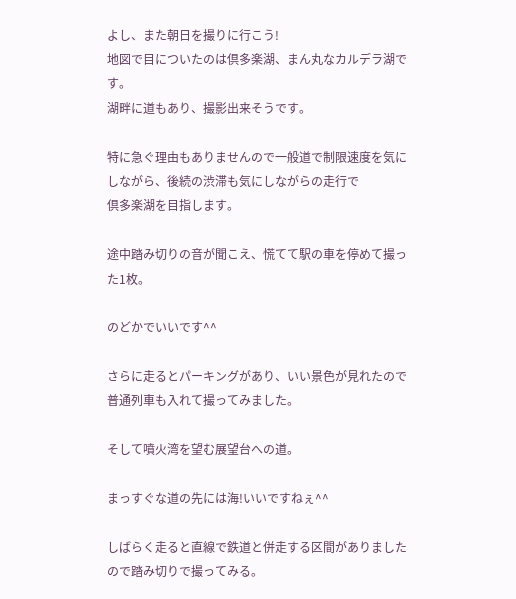よし、また朝日を撮りに行こう!
地図で目についたのは倶多楽湖、まん丸なカルデラ湖です。
湖畔に道もあり、撮影出来そうです。

特に急ぐ理由もありませんので一般道で制限速度を気にしながら、後続の渋滞も気にしながらの走行で
倶多楽湖を目指します。

途中踏み切りの音が聞こえ、慌てて駅の車を停めて撮った1枚。

のどかでいいです^^

さらに走るとパーキングがあり、いい景色が見れたので普通列車も入れて撮ってみました。

そして噴火湾を望む展望台への道。

まっすぐな道の先には海!いいですねぇ^^

しばらく走ると直線で鉄道と併走する区間がありましたので踏み切りで撮ってみる。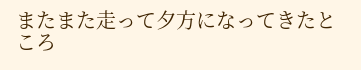またまた走って夕方になってきたところ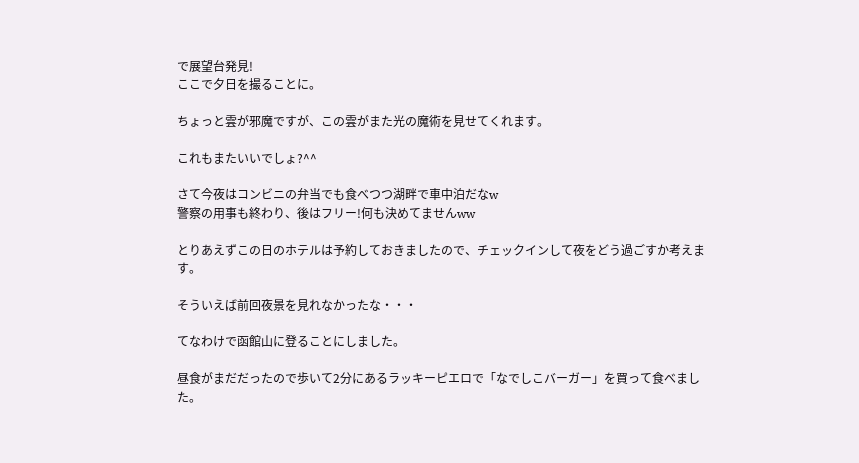で展望台発見!
ここで夕日を撮ることに。

ちょっと雲が邪魔ですが、この雲がまた光の魔術を見せてくれます。

これもまたいいでしょ?^^

さて今夜はコンビニの弁当でも食べつつ湖畔で車中泊だなw
警察の用事も終わり、後はフリー!何も決めてませんww

とりあえずこの日のホテルは予約しておきましたので、チェックインして夜をどう過ごすか考えます。

そういえば前回夜景を見れなかったな・・・

てなわけで函館山に登ることにしました。

昼食がまだだったので歩いて2分にあるラッキーピエロで「なでしこバーガー」を買って食べました。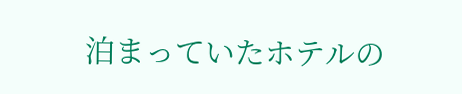泊まっていたホテルの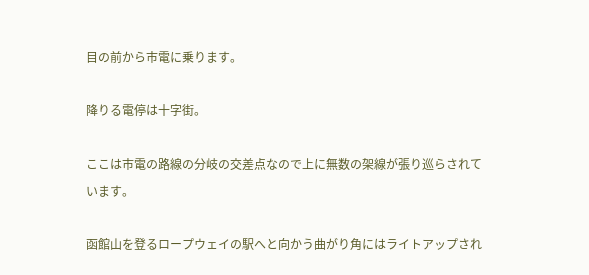目の前から市電に乗ります。

降りる電停は十字街。

ここは市電の路線の分岐の交差点なので上に無数の架線が張り巡らされています。

函館山を登るロープウェイの駅へと向かう曲がり角にはライトアップされ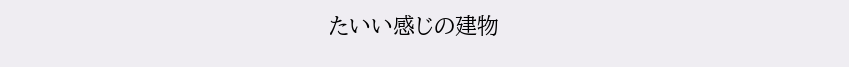たいい感じの建物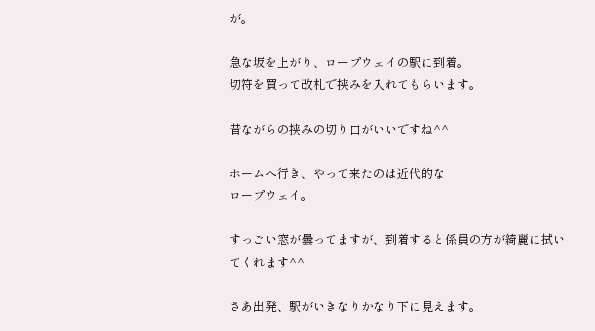が。

急な坂を上がり、ロープウェイの駅に到着。
切符を買って改札で挟みを入れてもらいます。

昔ながらの挟みの切り口がいいですね^^

ホームへ行き、やって来たのは近代的な
ロープウェイ。

すっごい窓が曇ってますが、到着すると係員の方が綺麗に拭いてくれます^^

さあ出発、駅がいきなりかなり下に見えます。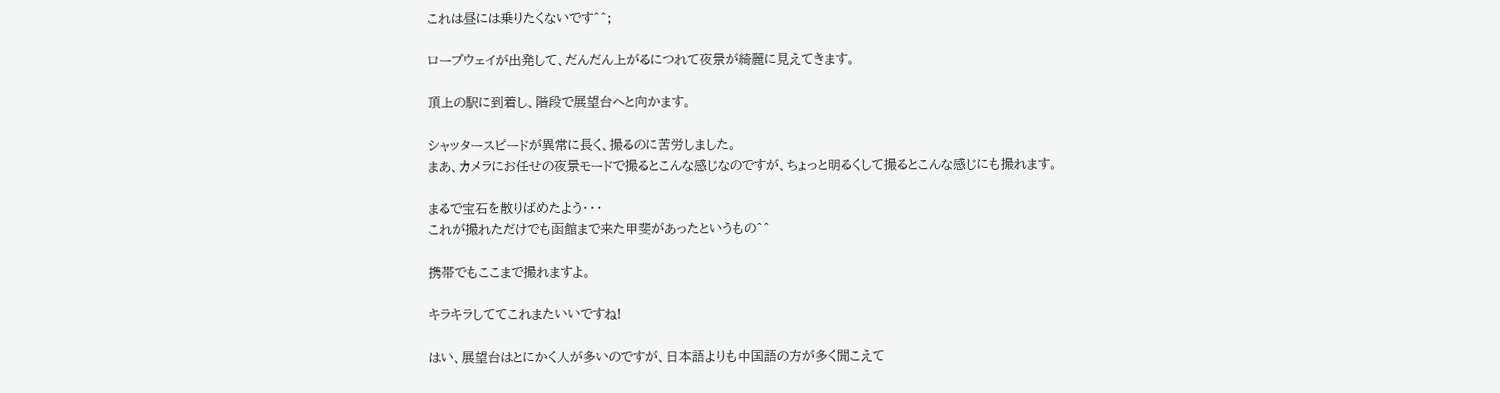これは昼には乗りたくないです^^;

ロープウェイが出発して、だんだん上がるにつれて夜景が綺麗に見えてきます。

頂上の駅に到着し、階段で展望台へと向かます。

シャッタースピードが異常に長く、撮るのに苦労しました。
まあ、カメラにお任せの夜景モードで撮るとこんな感じなのですが、ちょっと明るくして撮るとこんな感じにも撮れます。

まるで宝石を散りばめたよう・・・
これが撮れただけでも函館まで来た甲斐があったというもの^^

携帯でもここまで撮れますよ。

キラキラしててこれまたいいですね!

はい、展望台はとにかく人が多いのですが、日本語よりも中国語の方が多く聞こえて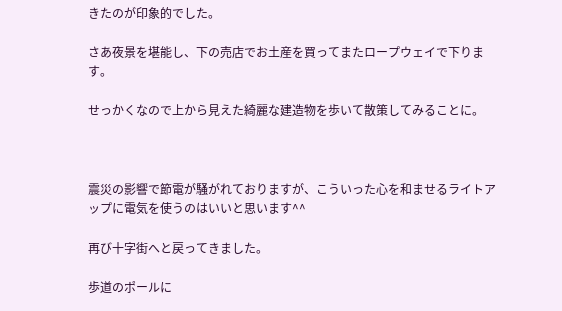きたのが印象的でした。

さあ夜景を堪能し、下の売店でお土産を買ってまたロープウェイで下ります。

せっかくなので上から見えた綺麗な建造物を歩いて散策してみることに。



震災の影響で節電が騒がれておりますが、こういった心を和ませるライトアップに電気を使うのはいいと思います^^

再び十字街へと戻ってきました。

歩道のポールに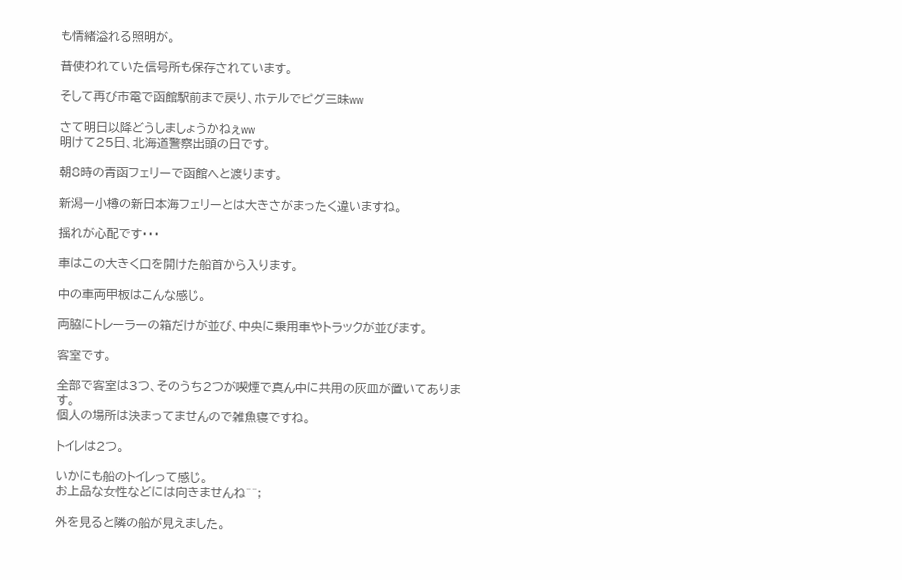も情緒溢れる照明が。

昔使われていた信号所も保存されています。

そして再び市電で函館駅前まで戻り、ホテルでピグ三昧ww

さて明日以降どうしましょうかねぇww
明けて25日、北海道警察出頭の日です。

朝8時の青函フェリーで函館へと渡ります。

新潟ー小樽の新日本海フェリーとは大きさがまったく違いますね。

揺れが心配です・・・

車はこの大きく口を開けた船首から入ります。

中の車両甲板はこんな感じ。

両脇にトレーラーの箱だけが並び、中央に乗用車やトラックが並びます。

客室です。

全部で客室は3つ、そのうち2つが喫煙で真ん中に共用の灰皿が置いてあります。
個人の場所は決まってませんので雑魚寝ですね。

トイレは2つ。

いかにも船のトイレって感じ。
お上品な女性などには向きませんね^^;

外を見ると隣の船が見えました。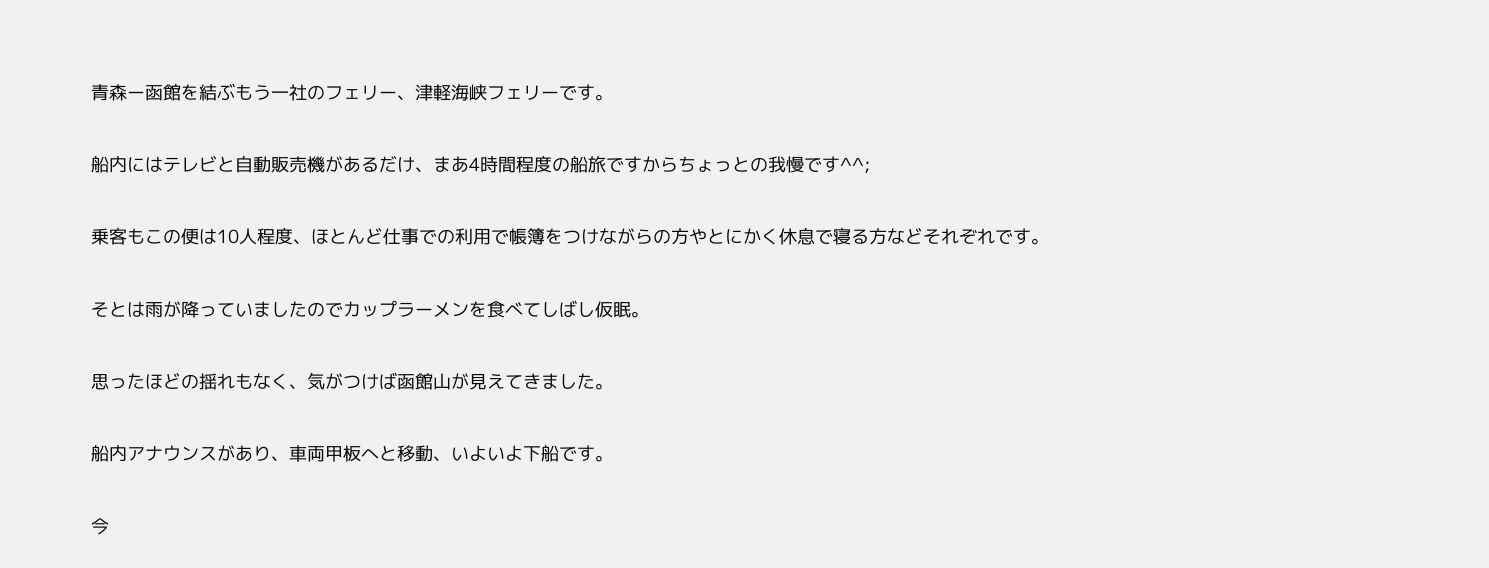青森ー函館を結ぶもう一社のフェリー、津軽海峡フェリーです。

船内にはテレビと自動販売機があるだけ、まあ4時間程度の船旅ですからちょっとの我慢です^^;

乗客もこの便は10人程度、ほとんど仕事での利用で帳簿をつけながらの方やとにかく休息で寝る方などそれぞれです。

そとは雨が降っていましたのでカップラーメンを食べてしばし仮眠。

思ったほどの揺れもなく、気がつけば函館山が見えてきました。

船内アナウンスがあり、車両甲板へと移動、いよいよ下船です。

今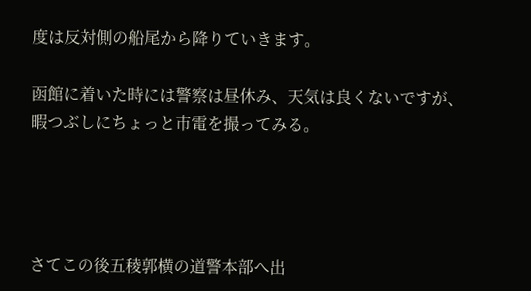度は反対側の船尾から降りていきます。

函館に着いた時には警察は昼休み、天気は良くないですが、暇つぶしにちょっと市電を撮ってみる。




さてこの後五稜郭横の道警本部へ出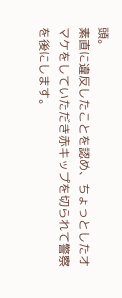頭。
素直に違反したことを認め、ちょっとしたオマケをしていただき赤キップを切られて警察を後にします。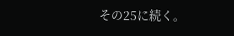その25に続く。